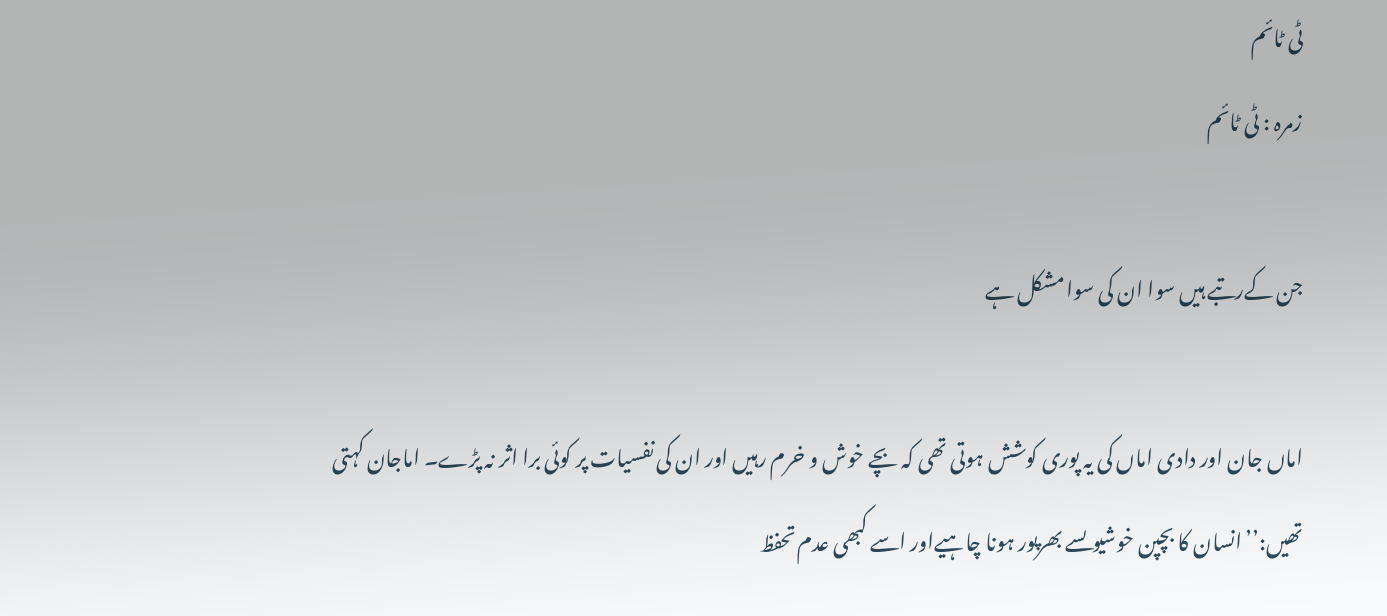ٹی ٹائم
زمرہ : ٹی ٹائم

جن کےرتبے ہیں سوا ان کی سوا مشکل ہے

اماں جان اور دادی اماں کی یہ پوری کوشش ہوتی تھی کہ بچے خوش و خرم رہیں اور ان کی نفسیات پر کوئی برا اثر نہ پڑے۔ اماجان کہتی تھیں:’’انسان کا بچپن خوشیوںسے بھرپور ہونا چاہیےاور اسے کبھی عدم تحفظ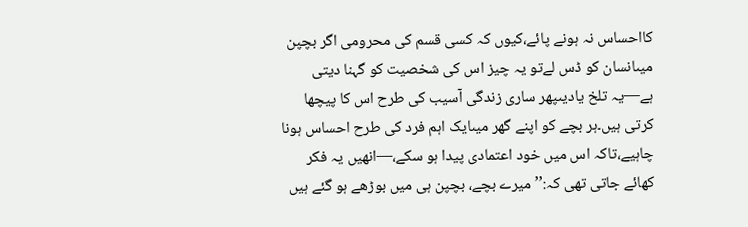کااحساس نہ ہونے پائے،کیوں کہ کسی قسم کی محرومی اگر بچپن میںانسان کو ڈس لےتو یہ چیز اس کی شخصیت کو گہنا دیتی ہے—یہ تلخ یادیںپھر ساری زندگی آسیب کی طرح اس کا پیچھا کرتی ہیں۔ہر بچے کو اپنے گھر میںایک اہم فرد کی طرح احساس ہونا چاہیے،تاکہ اس میں خود اعتمادی پیدا ہو سکے،—انھیں یہ فکر کھائے جاتی تھی کہ:’’ میرے بچے، بچپن ہی میں بوڑھے ہو گئے ہیں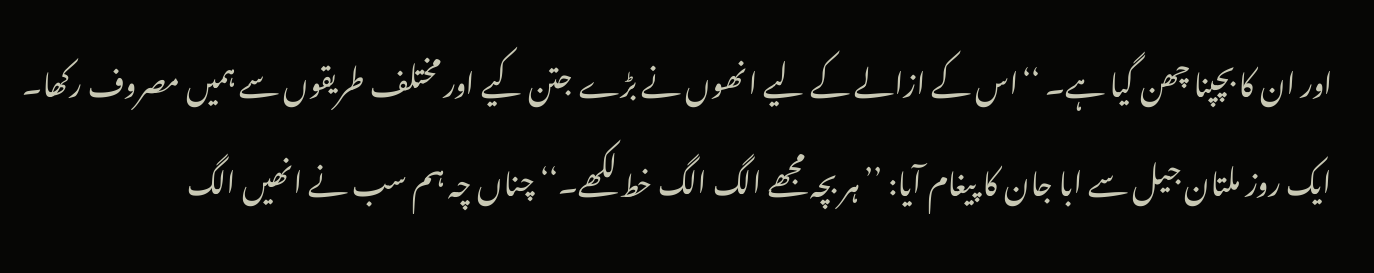اور ان کا بچپنا چھن گیا ہے۔ ‘‘اس کے ازالے کے لیے انھوں نے بڑے جتن کیے اور مختلف طریقوں سے ہمیں مصروف رکھا۔
ایک روز ملتان جیل سے ابا جان کا پیغام آیا: ’’ہر بچہ مجھے الگ الگ خط لکھے۔‘‘ چناں چہ ہم سب نے انھیں الگ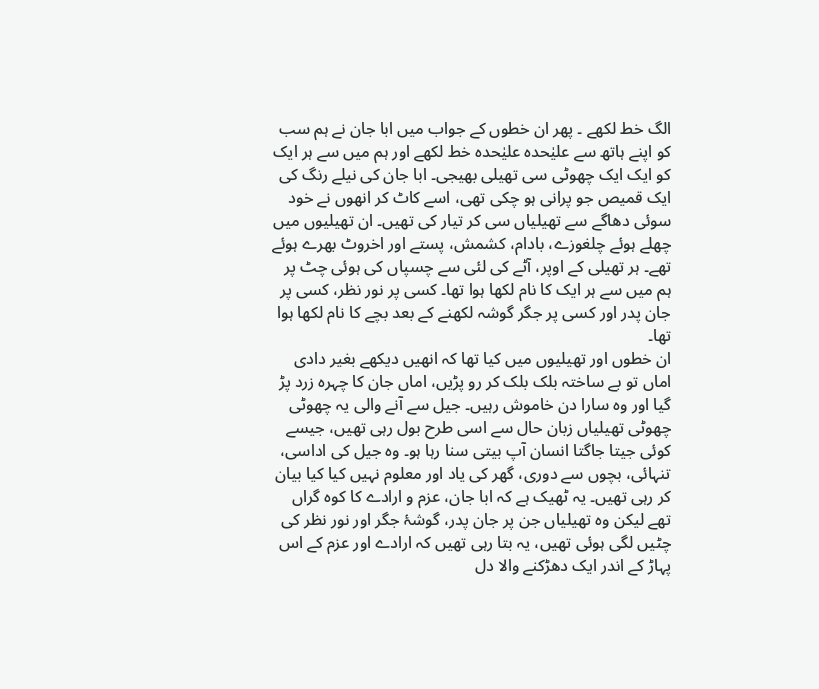الگ خط لکھے ۔ پھر ان خطوں کے جواب میں ابا جان نے ہم سب کو اپنے ہاتھ سے علیٰحدہ علیٰحدہ خط لکھے اور ہم میں سے ہر ایک کو ایک ایک چھوٹی سی تھیلی بھیجی۔ ابا جان کی نیلے رنگ کی ایک قمیص جو پرانی ہو چکی تھی، اسے کاٹ کر انھوں نے خود سوئی دھاگے سے تھیلیاں سی کر تیار کی تھیں۔ ان تھیلیوں میں چھلے ہوئے چلغوزے، بادام، کشمش، پستے اور اخروٹ بھرے ہوئے تھے۔ ہر تھیلی کے اوپر، آٹے کی لئی سے چسپاں کی ہوئی چٹ پر ہم میں سے ہر ایک کا نام لکھا ہوا تھا۔ کسی پر نور نظر، کسی پر جان پدر اور کسی پر جگر گوشہ لکھنے کے بعد بچے کا نام لکھا ہوا تھا۔
ان خطوں اور تھیلیوں میں کیا تھا کہ انھیں دیکھے بغیر دادی اماں تو بے ساختہ بلک بلک کر رو پڑیں، اماں جان کا چہرہ زرد پڑ گیا اور وہ سارا دن خاموش رہیں۔ جیل سے آنے والی یہ چھوٹی چھوٹی تھیلیاں زبان حال سے اسی طرح بول رہی تھیں، جیسے کوئی جیتا جاگتا انسان آپ بیتی سنا رہا ہو۔ وہ جیل کی اداسی، تنہائی، بچوں سے دوری، گھر کی یاد اور معلوم نہیں کیا کیا بیان کر رہی تھیں۔ یہ ٹھیک ہے کہ ابا جان، عزم و ارادے کا کوہ گراں تھے لیکن وہ تھیلیاں جن پر جان پدر، گوشۂ جگر اور نور نظر کی چٹیں لگی ہوئی تھیں، یہ بتا رہی تھیں کہ ارادے اور عزم کے اس پہاڑ کے اندر ایک دھڑکنے والا دل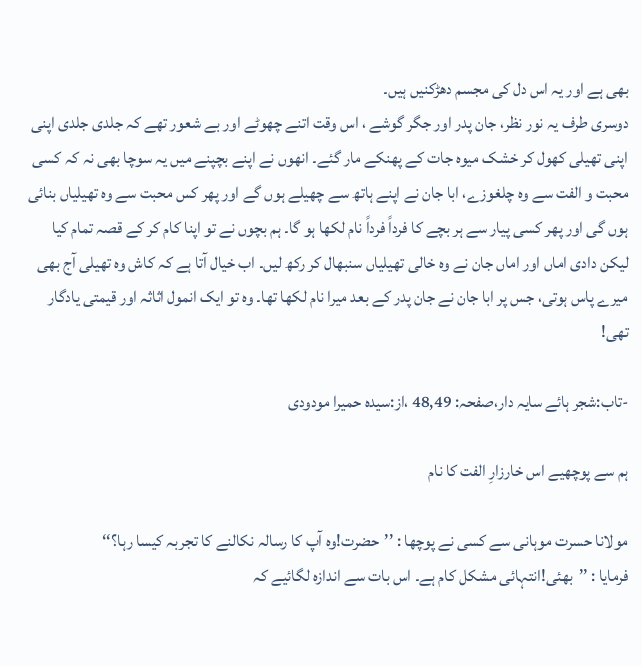بھی ہے اور یہ اس دل کی مجسم دھڑکنیں ہیں۔
دوسری طرف یہ نور نظر، جان پدر اور جگر گوشے ، اس وقت اتنے چھوٹے اور بے شعور تھے کہ جلدی جلدی اپنی اپنی تھیلی کھول کر خشک میوہ جات کے پھنکے مار گئے۔ انھوں نے اپنے بچپنے میں یہ سوچا بھی نہ کہ کسی محبت و الفت سے وہ چلغوزے، ابا جان نے اپنے ہاتھ سے چھیلے ہوں گے اور پھر کس محبت سے وہ تھیلیاں بنائی ہوں گی اور پھر کسی پیار سے ہر بچے کا فرداً فرداً نام لکھا ہو گا۔ ہم بچوں نے تو اپنا کام کر کے قصہ تمام کیا لیکن دادی اماں اور اماں جان نے وہ خالی تھیلیاں سنبھال کر رکھ لیں۔ اب خیال آتا ہے کہ کاش وہ تھیلی آج بھی میرے پاس ہوتی، جس پر ابا جان نے جان پدر کے بعد میرا نام لکھا تھا۔ وہ تو ایک انمول اثاثہ اور قیمتی یادگار تھی!

-تاب:شجر ہائے سایہ دار،صفحہ: 48,49 ،از:سیده حمیرا مودودی

ہم سے پوچھیے اس خارزارِ الفت کا نام

مولانا حسرت موہانی سے کسی نے پوچھا : ’’حضرت!وہ آپ کا رسالہ نکالنے کا تجربہ کیسا رہا؟‘‘
فرمایا : ’’بھئی!انتہائی مشکل کام ہے۔ اس بات سے اندازہ لگائیے کہ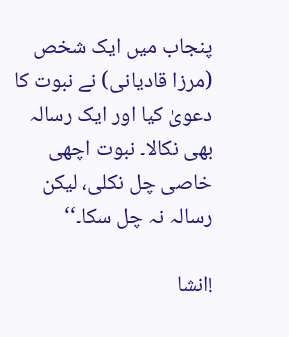پنجاب میں ایک شخص (مرزا قادیانی) نے نبوت کا دعویٰ کیا اور ایک رسالہ بھی نکالا۔ نبوت اچھی خاصی چل نکلی، لیکن رسالہ نہ چل سکا۔‘‘

!انشا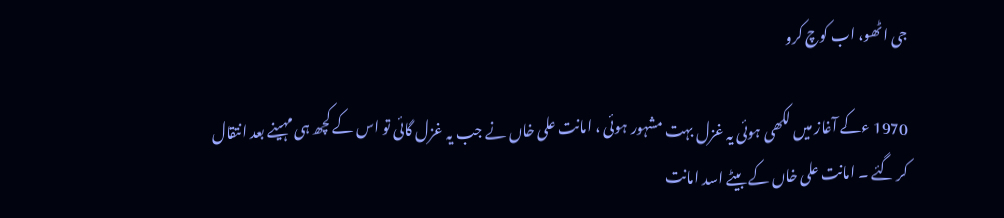جی اٹھو، اب کوچ کرو

1970 ءکے آغاز میں لکھی ہوئی یہ غزل بہت مشہور ہوئی ، امانت علی خاں نے جب یہ غزل گائی تو اس کے کچھ ہی مہینے بعد انتقال کر گئے ۔ امانت علی خاں کے بیٹے اسد امانت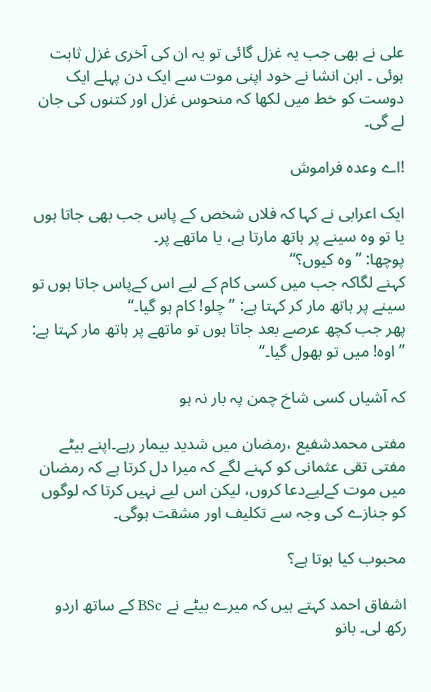علی نے بھی جب یہ غزل گائی تو یہ ان کی آخری غزل ثابت ہوئی ۔ ابن انشا نے خود اپنی موت سے ایک دن پہلے ایک دوست کو خط میں لکھا کہ منحوس غزل اور کتنوں کی جان لے گی۔

!اے وعدہ فراموش

ایک اعرابی نے کہا کہ فلاں شخص کے پاس جب بھی جاتا ہوں یا تو وہ سینے پر ہاتھ مارتا ہے، یا ماتھے پر۔
پوچھا: ’’وہ کیوں؟‘‘
کہنے لگاکہ جب میں کسی کام کے لیے اس کےپاس جاتا ہوں تو سینے پر ہاتھ مار کر کہتا ہے: ’’چلو! کام ہو گیا۔‘‘
پھر جب کچھ عرصے بعد جاتا ہوں تو ماتھے پر ہاتھ مار کہتا ہے:
’’اوہ! میں تو بھول گیا۔‘‘

کہ آشیاں کسی شاخ چمن پہ بار نہ ہو

مفتی محمدشفیع ،رمضان میں شدید بیمار رہے۔اپنے بیٹے مفتی تقی عثمانی کو کہنے لگے کہ میرا دل کرتا ہے کہ رمضان میں موت کےلیےدعا کروں، لیکن اس لیے نہیں کرتا کہ لوگوں کو جنازے کی وجہ سے تکلیف اور مشقت ہوگی۔

محبوب کیا ہوتا ہے؟

اشفاق احمد کہتے ہیں کہ میرے بیٹے نے BSc كے ساتھ اردو رکھ لی۔ بانو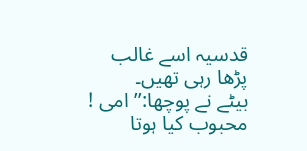قدسیہ اسے غالب پڑھا رہی تھیں۔
بیٹے نے پوچھا:’’ امی ! محبوب کیا ہوتا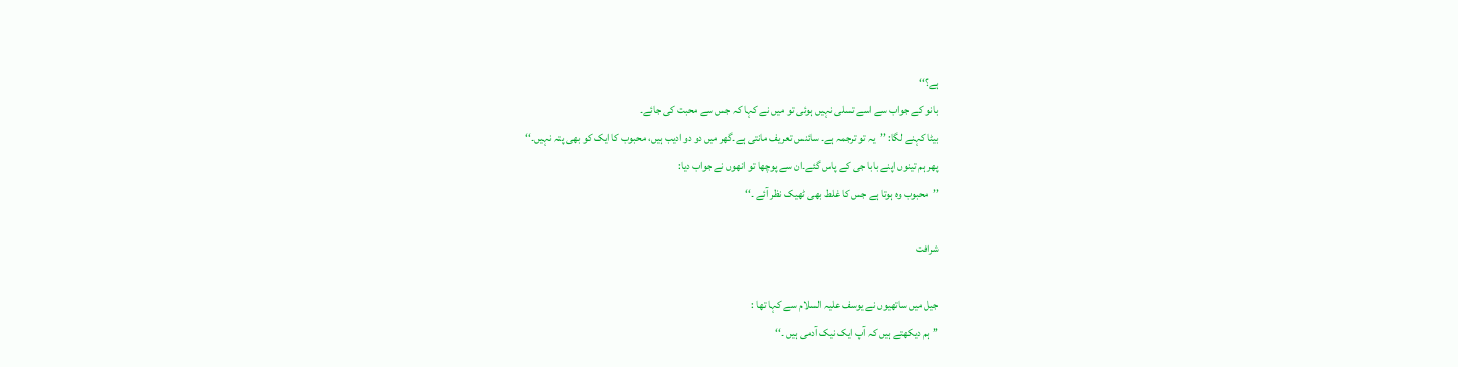ہے؟‘‘
بانو کے جواب سے اسے تسلی نہیں ہوئی تو میں نے کہا کہ جس سے محبت کی جائے۔
بیٹا کہنے لگا: ’’یہ تو ترجمہ ہے۔ سائنس تعریف مانتی ہے۔گھر میں دو دو ادیب ہیں، محبوب کا ایک کو بھی پتہ نہیں۔‘‘
پھر ہم تینوں اپنے بابا جی کے پاس گئے۔ان سے پوچھا تو انھوں نے جواب دیا:
’’محبوب وہ ہوتا ہے جس کا غلط بھی ٹھیک نظر آئے ۔‘‘

شرافت

جیل میں ساتھیوں نے یوسف علیہ السلام سے کہا تھا :
’’ہم دیکھتے ہیں کہ آپ ایک نیک آدمی ہیں ۔‘‘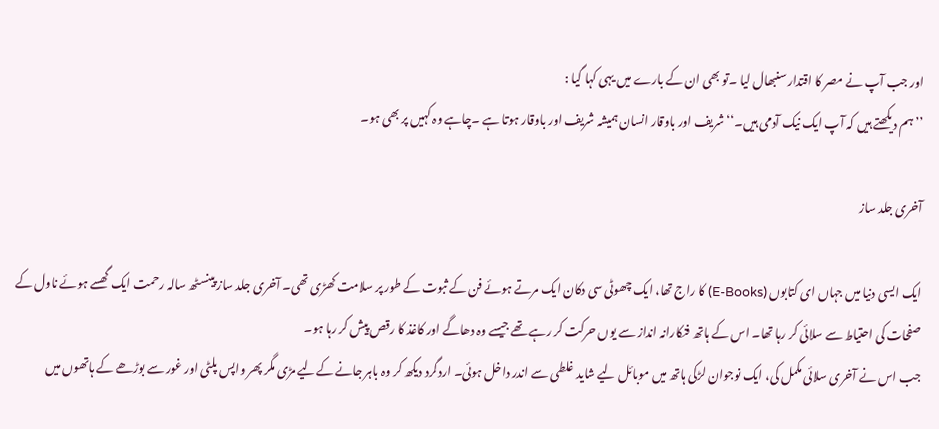اور جب آپ نے مصر کا اقتدار سنبھال لیا ۔تو بھی ان کے بارے میں یہی کہا گیا :
’’ہم دیکھتے ہیں کہ آپ ایک نیک آدمی ہیں۔‘‘شریف اور باوقار انسان ہمیشہ شریف اور باوقار ہوتا ہے ۔چاہے وہ کہیں پر بھی ہو۔

آخری جلد ساز

ایک ایسی دنیا میں جہاں ای کتابوں (E-Books) کا راج تھا، ایک چھوٹی سی دکان ایک مرتے ہوئے فن کے ثبوت کے طور پر سلامت کھڑی تھی۔ آخری جلد ساز پینسٹھ سالہ رحمت ایک گھسے ہوئے ناول کے صفحات کی احتیاط سے سلائی کر رہا تھا۔ اس کے ہاتھ فنکارانہ انداز سے یوں حرکت کر رہے تھے جیسے وہ دھاگے اور کاغذ کا رقص پیش کر رہا ہو۔
جب اس نے آخری سلائی مکمل کی، ایک نوجوان لڑکی ہاتھ میں موبائل لیے شاید غلطی سے اندر داخل ہوئی۔ اردگرد دیکھ کر وہ باہر جانے کےلیے مڑی مگر پھر واپس پلٹی اور غور سے بوڑھے کے ہاتھوں میں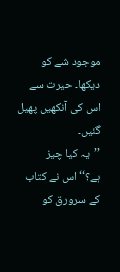موجود شے کو دیکھا۔ حیرت سے اس کی آنکھیں پھیل گئیں۔
’’یہ کیا چیز ہے؟‘‘اس نے کتاب کے سرورق کو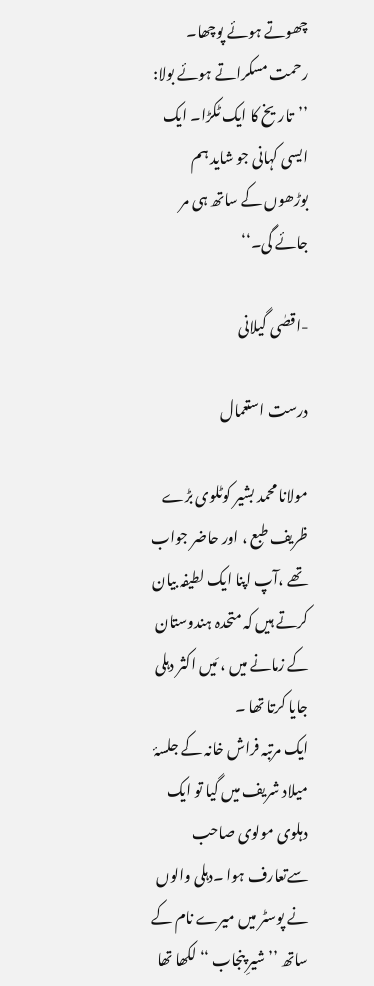چھوتے ہوئے پوچھا۔ رحمت مسکراتے ہوئے بولا:
’’تاریخ کا ایک ٹکڑا۔ ایک ایسی کہانی جو شاید ہم بوڑھوں کے ساتھ ہی مر جائے گی۔‘‘

-اقصٰی گیلانی

درست استعمال

مولانا محمد بشیر کوٹلوی بڑے ظریف طبع ، اور حاضر جواب تھے ،آپ اپنا ایک لطیفہ بیان کرتے ہیں کہ متحدہ ہندوستان کے زمانے میں ، مَیں اکثر دہلی جایا کرتا تھا ۔
ایک مرتبہ فراش خانہ کے جلسۂ میلاد شریف میں گیا تو ایک دہلوی مولوی صاحب سےتعارف ہوا ۔دہلی والوں نے پوسٹر میں میرے نام کے ساتھ ’’شیرِ پنجاب ‘‘ لکھا تھا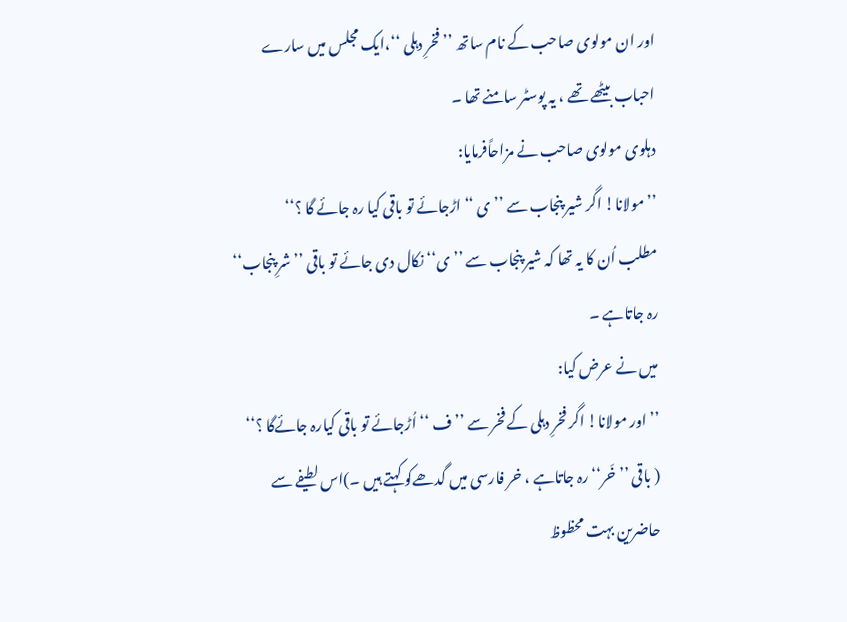اور ان مولوی صاحب کے نام ساتھ ’’ فخرِ دہلی ‘‘،ایک مجلس میں سارے احباب بیٹھے تھے ، یہ پوسٹر سامنے تھا ۔
دہلوی مولوی صاحب نے مزاحاًفرمایا:
’’مولانا! اگر شیر پنجاب سے ’’ ی ‘‘ اڑجائے تو باقی کیا رہ جائے گا ؟‘‘
مطلب اُن کا یہ تھا کہ شیر پنجاب سے ’’ی‘‘ نکال دی جائے تو باقی ’’شرِ پنجاب‘‘ رہ جاتاہے ۔
میں نے عرض کیا:
’’اور مولانا! اگر فخرِ دہلی کے فخر سے ’’ ف ‘‘ اُڑجائے تو باقی کیارہ جائےگا ؟‘‘
( باقی ’’خَر‘‘ رہ جاتاہے ، خر فارسی میں گدھےکو کہتے ہیں ۔)اس لطیفے سے حاضرین بہت محظوظ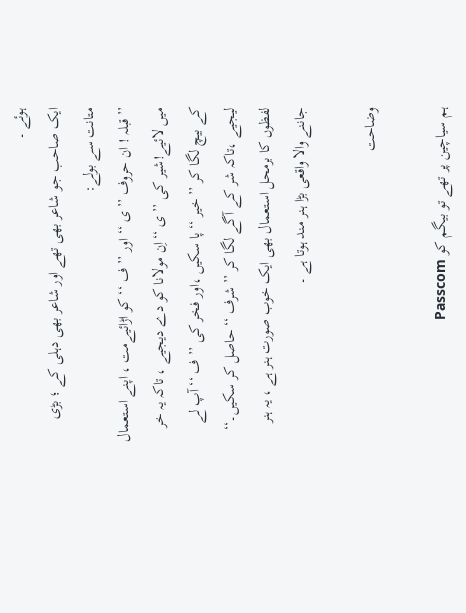ہوئے ۔
ایک صاحب جو شاعر بھی تھے اور شاعر بھی دہلی کے ؛ بڑی متانت سے بولے:
’’قبلہ ! ان حروف ’’ ی ‘‘ اور ’’ ف ‘‘ کو اڑائیےمت ، اپنے استعمال میں لائیے!شیر کی ’’ ی ‘‘اِن مولانا کو دے دیجیے ، تاکہ یہ خر کے بیچ لگا کر ’’ خیر ‘‘پا سکیں ،اور فخر کی ’’ ف ‘‘ آپ لے لیجیے ،تاکہ شر کے آگے لگا کر ’’ شرف ‘‘ حاصل کر سکیں۔‘‘
لفظوں کا برمحل استعمال بھی ایک خوب صورت ہنر ہے ، یہ ہنر جاننے والا واقعی بڑا ہنر مند ہوتا ہے ۔

وضاحت

ہم سیاچین پر تھے تو بیگم کو Passcom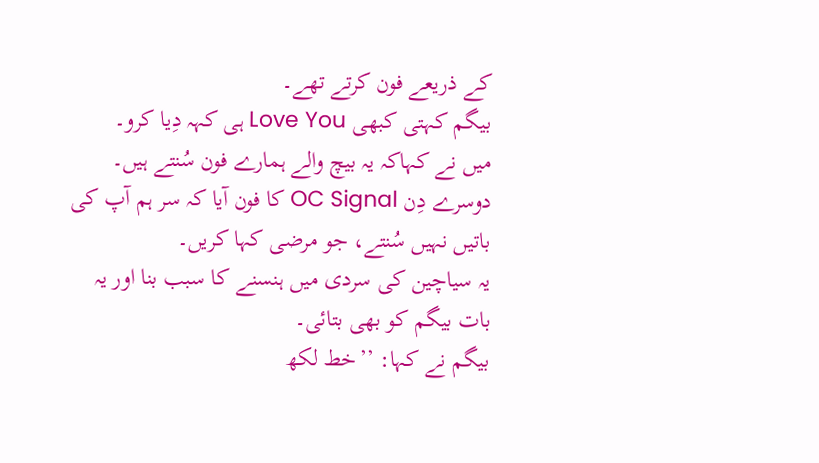کے ذریعے فون کرتے تھے۔
بیگم کہتی کبھی Love You ہی کہہ دِیا کرو۔
میں نے کہاکہ یہ بیچ والے ہمارے فون سُنتے ہیں۔ دوسرے دِن OC Signal کا فون آیا کہ سر ہم آپ کی باتیں نہیں سُنتے، جو مرضی کہا کریں۔
یہ سیاچین کی سردی میں ہنسنے کا سبب بنا اور یہ بات بیگم کو بھی بتائی۔
بیگم نے کہا: ’’خط لکھ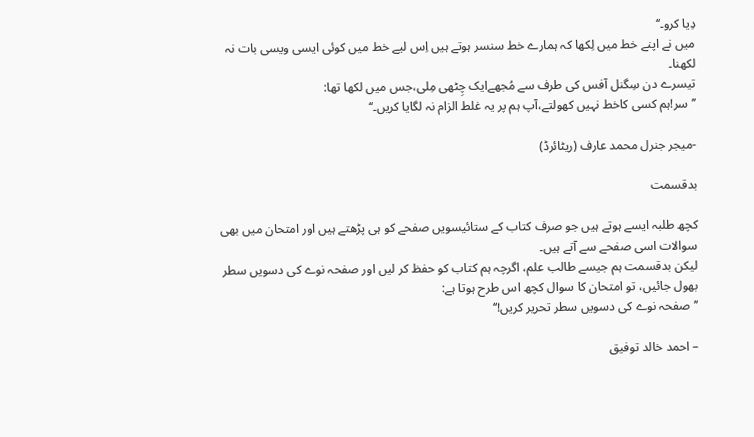دِیا کرو۔‘‘
میں نے اپنے خط میں لِکھا کہ ہمارے خط سنسر ہوتے ہیں اِس لیے خط میں کوئی ایسی ویسی بات نہ لکھنا۔
تیسرے دن سِگنل آفس کی طرف سے مُجھےایک چِٹھی مِلی،جس میں لکھا تھا:
’’سر!ہم کسی کاخط نہیں کھولتے،آپ ہم پر یہ غلط الزام نہ لگایا کریں۔‘‘

-میجر جنرل محمد عارف (ریٹائرڈ)

بدقسمت

کچھ طلبہ ایسے ہوتے ہیں جو صرف کتاب کے ستائیسویں صفحے کو ہی پڑھتے ہیں اور امتحان میں بھی سوالات اسی صفحے سے آتے ہیں۔
لیکن بدقسمت ہم جیسے طالب علم، اگرچہ ہم کتاب کو حفظ کر لیں اور صفحہ نوے کی دسویں سطر بھول جائیں، تو امتحان کا سوال کچھ اس طرح ہوتا ہے:
’’صفحہ نوے کی دسویں سطر تحریر کریں!‘‘

– احمد خالد توفیق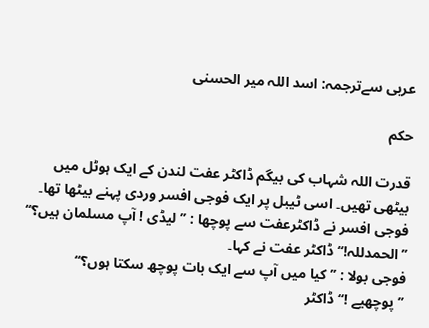عربی سےترجمہ: اسد اللہ میر الحسنی

حکم

قدرت اللہ شہاب کی بیگم ڈاکٹر عفت لندن کے ایک ہوٹل میں بیٹھی تھیں۔ اسی ٹیبل پر ایک فوجی افسر وردی پہنے بیٹھا تھا۔ فوجی افسر نے ڈاکٹرعفت سے پوچھا : ’’لیڈی ! آپ مسلمان ہیں؟‘‘
’’الحمدللہ!‘‘ ڈاکٹر عفت نے کہا۔
فوجی بولا : ’’کیا میں آپ سے ایک بات پوچھ سکتا ہوں؟‘‘
’’پوچھیے !‘‘ ڈاکٹر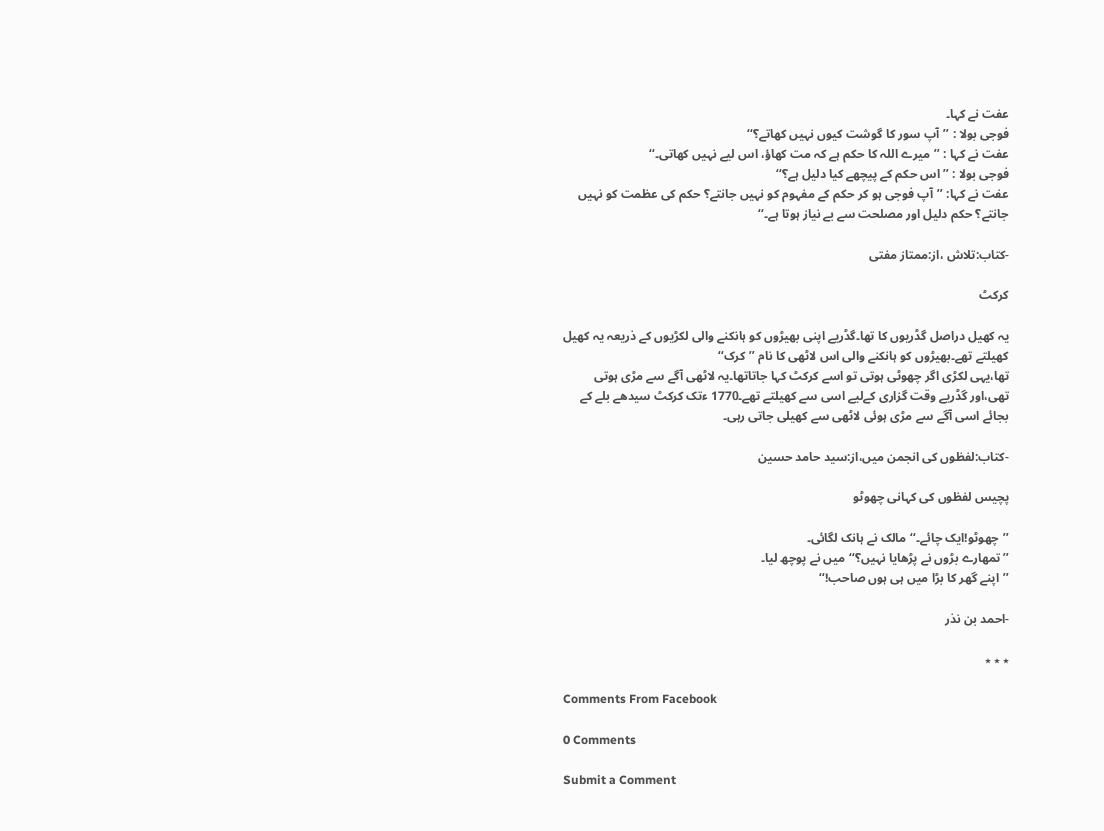عفت نے کہا۔
فوجی بولا : ’’آپ سور کا گوشت کیوں نہیں کھاتے؟‘‘
عفت نے کہا : ’’میرے اللہ کا حکم ہے کہ مت کھاؤ، اس لیے نہیں کھاتی۔‘‘
فوجی بولا : ’’اس حکم کے پیچھے کیا دلیل ہے؟‘‘
عفت نے کہا: ’’آپ فوجی ہو کر حکم کے مفہوم کو نہیں جانتے؟ حکم کی عظمت کو نہیں جانتے؟ حکم دلیل اور مصلحت سے بے نیاز ہوتا ہے۔‘‘

-کتاب:تلاش ،از:ممتاز مفتی

کرکٹ

یہ کھیل دراصل گڈریوں کا تھا۔گڈریے اپنی بھیڑوں کو ہانکنے والی لکڑیوں کے ذریعہ یہ کھیل کھیلتے تھے۔بھیڑوں کو ہانکنے والی اس لاٹھی کا نام ’’کرک‘‘
تھا،یہی لکڑی اگر چھوٹی ہوتی تو اسے کرکٹ کہا جاتاتھا۔یہ لاٹھی آگے سے مڑی ہوتی تھی،اور گڈریے وقت گزاری کےلیے اسی سے کھیلتے تھے۔1770 ءتک کرکٹ سیدھے بلے کے بجائے اسی آگے سے مڑی ہوئی لاٹھی سے کھیلی جاتی رہی۔

-کتاب:لفظوں کی انجمن میں،از:سید حامد حسین

پچیس لفظوں کی کہانی چھوٹو

’’چھوٹو!ایک چائے۔‘‘مالک نے ہانک لگائی۔
’’تمھارے بڑوں نے پڑھایا نہیں؟‘‘میں نے پوچھ لیا۔
’’اپنے گھر کا بڑا میں ہی ہوں صاحب!‘‘

-احمد بن نذر

٭ ٭ ٭

Comments From Facebook

0 Comments

Submit a Comment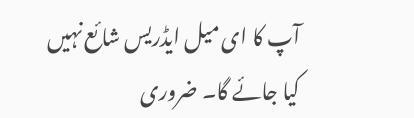آپ کا ای میل ایڈریس شائع نہیں کیا جائے گا۔ ضروری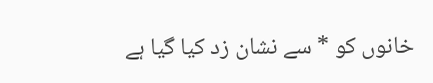خانوں کو * سے نشان زد کیا گیا ہے